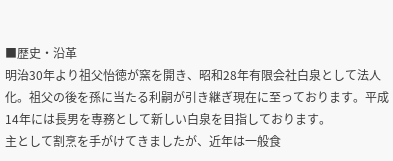■歴史・沿革
明治30年より祖父怡徳が窯を開き、昭和28年有限会社白泉として法人化。祖父の後を孫に当たる利嗣が引き継ぎ現在に至っております。平成14年には長男を専務として新しい白泉を目指しております。
主として割烹を手がけてきましたが、近年は一般食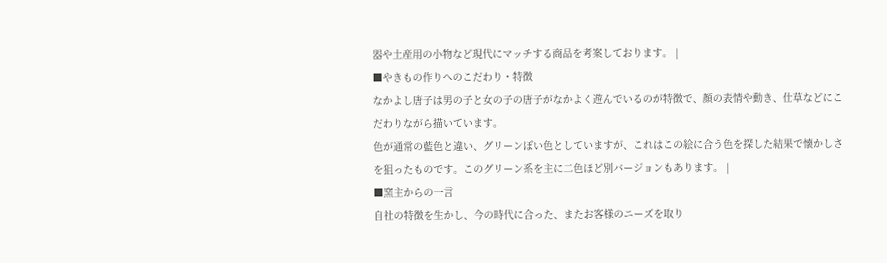器や土産用の小物など現代にマッチする商品を考案しております。 |
■やきもの作りへのこだわり・特徴
なかよし唐子は男の子と女の子の唐子がなかよく遊んでいるのが特徴で、顔の表情や動き、仕草などにこだわりながら描いています。
色が通常の藍色と違い、グリーンぽい色としていますが、これはこの絵に合う色を探した結果で懐かしさを狙ったものです。このグリーン系を主に二色ほど別バージョンもあります。 |
■窯主からの一言
自社の特徴を生かし、今の時代に合った、またお客様のニーズを取り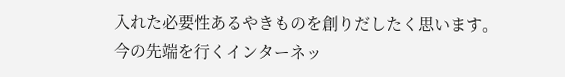入れた必要性あるやきものを創りだしたく思います。
今の先端を行くインターネッ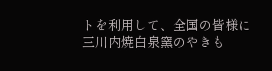トを利用して、全国の皆様に三川内焼白泉窯のやきも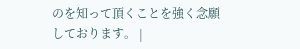のを知って頂くことを強く念願しております。 |